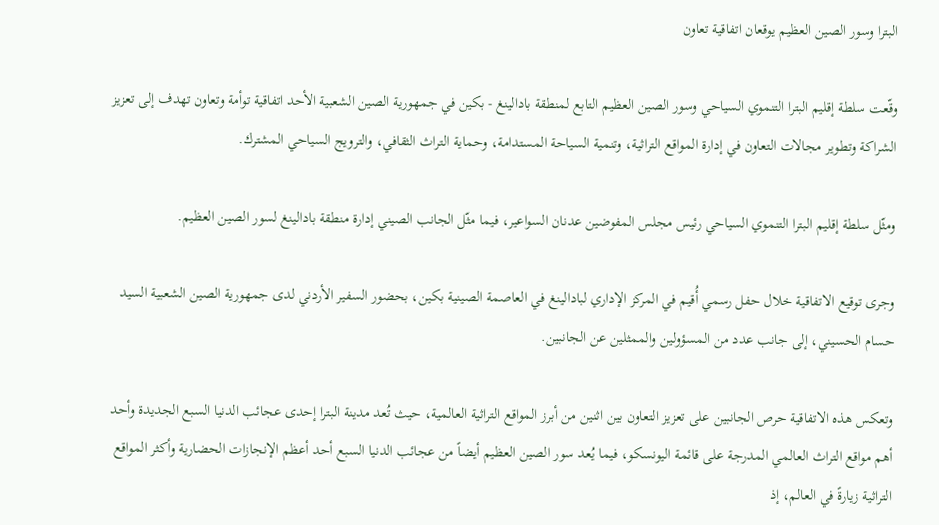البترا وسور الصين العظيم يوقعان اتفاقية تعاون

وقّعت سلطة إقليم البترا التنموي السياحي وسور الصين العظيم التابع لمنطقة بادالينغ - بكين في جمهورية الصين الشعبية الأحد اتفاقية توأمة وتعاون تهدف إلى تعزيز الشراكة وتطوير مجالات التعاون في إدارة المواقع التراثية، وتنمية السياحة المستدامة، وحماية التراث الثقافي، والترويج السياحي المشترك.

ومثّل سلطة إقليم البترا التنموي السياحي رئيس مجلس المفوضين عدنان السواعير، فيما مثّل الجانب الصيني إدارة منطقة بادالينغ لسور الصين العظيم.

وجرى توقيع الاتفاقية خلال حفل رسمي أُقيم في المركز الإداري لبادالينغ في العاصمة الصينية بكين، بحضور السفير الأردني لدى جمهورية الصين الشعبية السيد حسام الحسيني، إلى جانب عدد من المسؤولين والممثلين عن الجانبين.

وتعكس هذه الاتفاقية حرص الجانبين على تعزيز التعاون بين اثنين من أبرز المواقع التراثية العالمية، حيث تُعد مدينة البترا إحدى عجائب الدنيا السبع الجديدة وأحد أهم مواقع التراث العالمي المدرجة على قائمة اليونسكو، فيما يُعد سور الصين العظيم أيضاً من عجائب الدنيا السبع أحد أعظم الإنجازات الحضارية وأكثر المواقع التراثية زيارةً في العالم، إذ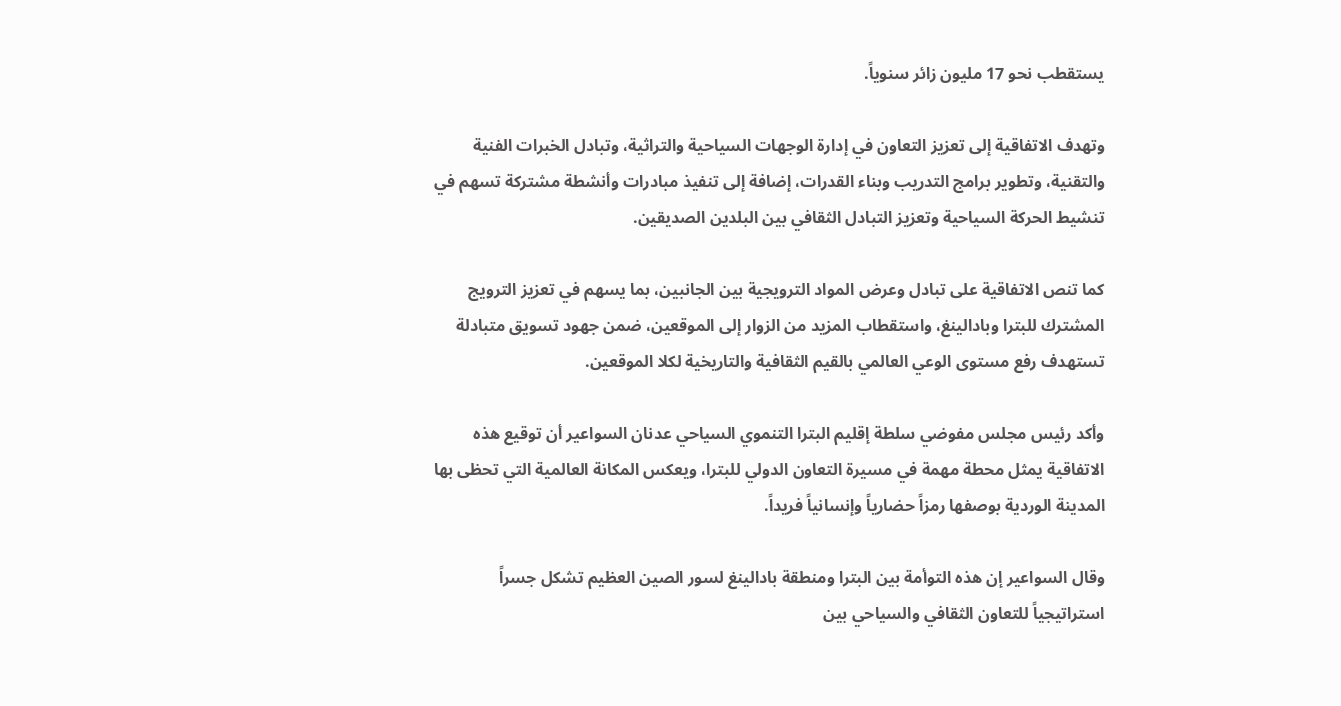يستقطب نحو 17 مليون زائر سنوياً.

وتهدف الاتفاقية إلى تعزيز التعاون في إدارة الوجهات السياحية والتراثية، وتبادل الخبرات الفنية والتقنية، وتطوير برامج التدريب وبناء القدرات، إضافة إلى تنفيذ مبادرات وأنشطة مشتركة تسهم في تنشيط الحركة السياحية وتعزيز التبادل الثقافي بين البلدين الصديقين.

كما تنص الاتفاقية على تبادل وعرض المواد الترويجية بين الجانبين، بما يسهم في تعزيز الترويج المشترك للبترا وبادالينغ، واستقطاب المزيد من الزوار إلى الموقعين، ضمن جهود تسويق متبادلة تستهدف رفع مستوى الوعي العالمي بالقيم الثقافية والتاريخية لكلا الموقعين.

وأكد رئيس مجلس مفوضي سلطة إقليم البترا التنموي السياحي عدنان السواعير أن توقيع هذه الاتفاقية يمثل محطة مهمة في مسيرة التعاون الدولي للبترا، ويعكس المكانة العالمية التي تحظى بها المدينة الوردية بوصفها رمزاً حضارياً وإنسانياً فريداً.

وقال السواعير إن هذه التوأمة بين البترا ومنطقة بادالينغ لسور الصين العظيم تشكل جسراً استراتيجياً للتعاون الثقافي والسياحي بين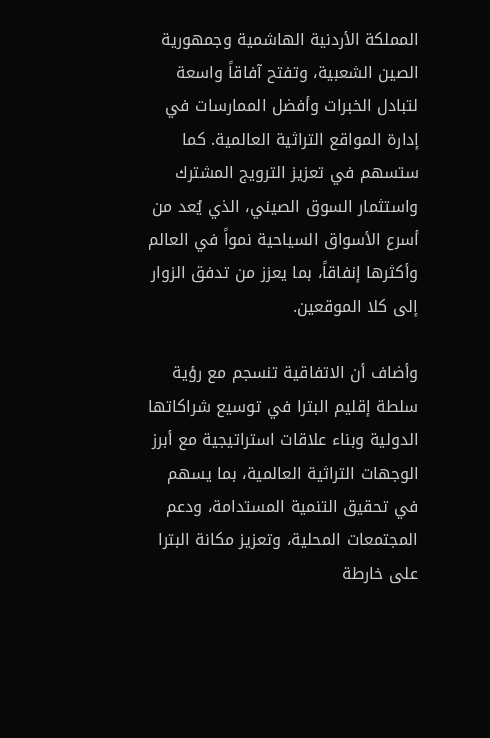المملكة الأردنية الهاشمية وجمهورية الصين الشعبية، وتفتح آفاقاً واسعة لتبادل الخبرات وأفضل الممارسات في إدارة المواقع التراثية العالمية. كما ستسهم في تعزيز الترويج المشترك واستثمار السوق الصيني، الذي يُعد من أسرع الأسواق السياحية نمواً في العالم وأكثرها إنفاقاً، بما يعزز من تدفق الزوار إلى كلا الموقعين.

وأضاف أن الاتفاقية تنسجم مع رؤية سلطة إقليم البترا في توسيع شراكاتها الدولية وبناء علاقات استراتيجية مع أبرز الوجهات التراثية العالمية، بما يسهم في تحقيق التنمية المستدامة، ودعم المجتمعات المحلية، وتعزيز مكانة البترا على خارطة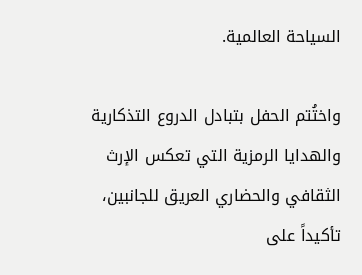السياحة العالمية.

واختُتم الحفل بتبادل الدروع التذكارية والهدايا الرمزية التي تعكس الإرث الثقافي والحضاري العريق للجانبين، تأكيداً على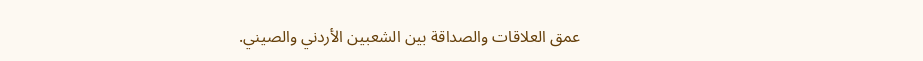عمق العلاقات والصداقة بين الشعبين الأردني والصيني.